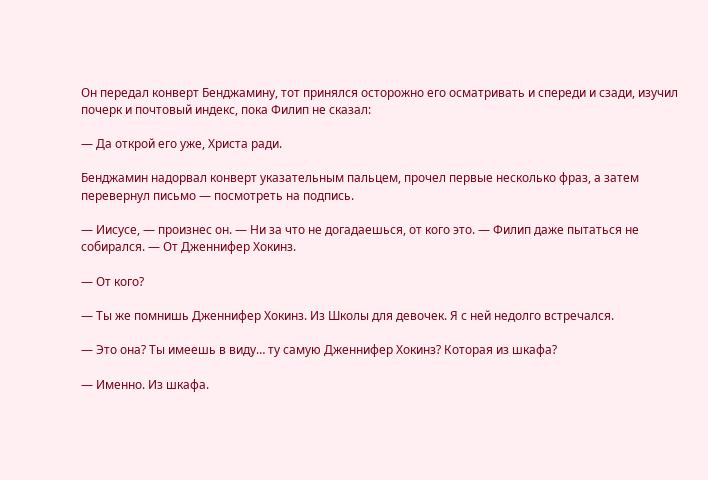Он передал конверт Бенджамину, тот принялся осторожно его осматривать и спереди и сзади, изучил почерк и почтовый индекс, пока Филип не сказал:

— Да открой его уже, Христа ради.

Бенджамин надорвал конверт указательным пальцем, прочел первые несколько фраз, а затем перевернул письмо — посмотреть на подпись.

— Иисусе, — произнес он. — Ни за что не догадаешься, от кого это. — Филип даже пытаться не собирался. — От Дженнифер Хокинз.

— От кого?

— Ты же помнишь Дженнифер Хокинз. Из Школы для девочек. Я с ней недолго встречался.

— Это она? Ты имеешь в виду… ту самую Дженнифер Хокинз? Которая из шкафа?

— Именно. Из шкафа.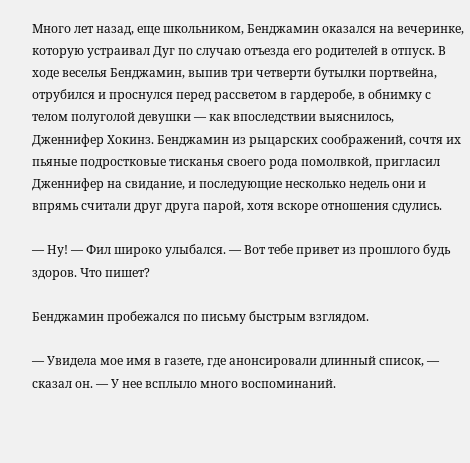Много лет назад, еще школьником, Бенджамин оказался на вечеринке, которую устраивал Дуг по случаю отъезда его родителей в отпуск. В ходе веселья Бенджамин, выпив три четверти бутылки портвейна, отрубился и проснулся перед рассветом в гардеробе, в обнимку с телом полуголой девушки — как впоследствии выяснилось, Дженнифер Хокинз. Бенджамин из рыцарских соображений, сочтя их пьяные подростковые тисканья своего рода помолвкой, пригласил Дженнифер на свидание, и последующие несколько недель они и впрямь считали друг друга парой, хотя вскоре отношения сдулись.

— Ну! — Фил широко улыбался. — Вот тебе привет из прошлого будь здоров. Что пишет?

Бенджамин пробежался по письму быстрым взглядом.

— Увидела мое имя в газете, где анонсировали длинный список, — сказал он. — У нее всплыло много воспоминаний.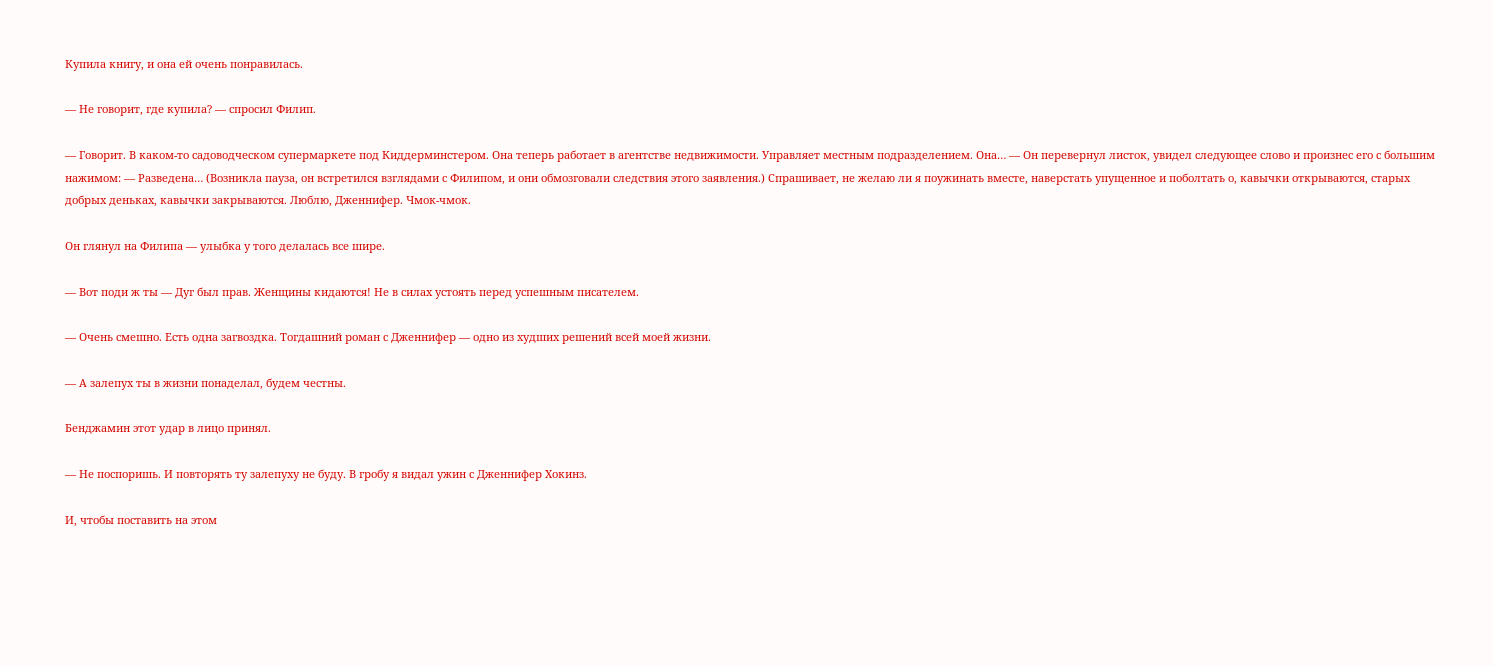Купила книгу, и она ей очень понравилась.

— Не говорит, где купила? — спросил Филип.

— Говорит. В каком-то садоводческом супермаркете под Киддерминстером. Она теперь работает в агентстве недвижимости. Управляет местным подразделением. Она… — Он перевернул листок, увидел следующее слово и произнес его с большим нажимом: — Разведена… (Возникла пауза, он встретился взглядами с Филипом, и они обмозговали следствия этого заявления.) Спрашивает, не желаю ли я поужинать вместе, наверстать упущенное и поболтать о, кавычки открываются, старых добрых деньках, кавычки закрываются. Люблю, Дженнифер. Чмок-чмок.

Он глянул на Филипа — улыбка у того делалась все шире.

— Вот поди ж ты — Дуг был прав. Женщины кидаются! Не в силах устоять перед успешным писателем.

— Очень смешно. Есть одна загвоздка. Тогдашний роман с Дженнифер — одно из худших решений всей моей жизни.

— А залепух ты в жизни понаделал, будем честны.

Бенджамин этот удар в лицо принял.

— Не поспоришь. И повторять ту залепуху не буду. В гробу я видал ужин с Дженнифер Хокинз.

И, чтобы поставить на этом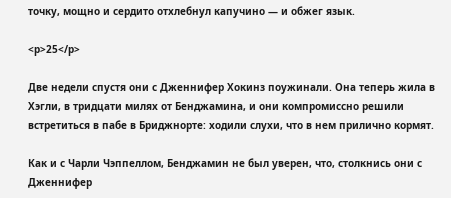точку, мощно и сердито отхлебнул капучино — и обжег язык.

<p>25</p>

Две недели спустя они с Дженнифер Хокинз поужинали. Она теперь жила в Хэгли, в тридцати милях от Бенджамина, и они компромиссно решили встретиться в пабе в Бриджнорте: ходили слухи, что в нем прилично кормят.

Как и с Чарли Чэппеллом, Бенджамин не был уверен, что, столкнись они с Дженнифер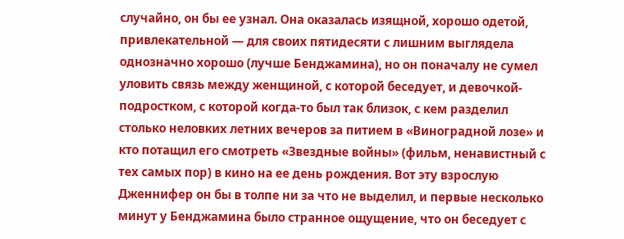случайно, он бы ее узнал. Она оказалась изящной, хорошо одетой, привлекательной — для своих пятидесяти с лишним выглядела однозначно хорошо (лучше Бенджамина), но он поначалу не сумел уловить связь между женщиной, с которой беседует, и девочкой-подростком, с которой когда-то был так близок, с кем разделил столько неловких летних вечеров за питием в «Виноградной лозе» и кто потащил его смотреть «Звездные войны» (фильм, ненавистный с тех самых пор) в кино на ее день рождения. Вот эту взрослую Дженнифер он бы в толпе ни за что не выделил, и первые несколько минут у Бенджамина было странное ощущение, что он беседует с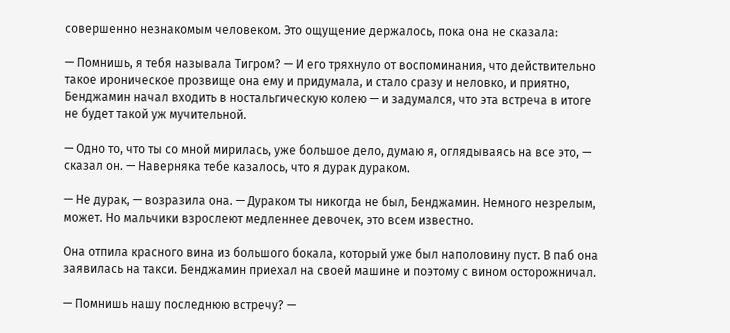совершенно незнакомым человеком. Это ощущение держалось, пока она не сказала:

— Помнишь, я тебя называла Тигром? — И его тряхнуло от воспоминания, что действительно такое ироническое прозвище она ему и придумала, и стало сразу и неловко, и приятно, Бенджамин начал входить в ностальгическую колею — и задумался, что эта встреча в итоге не будет такой уж мучительной.

— Одно то, что ты со мной мирилась, уже большое дело, думаю я, оглядываясь на все это, — сказал он. — Наверняка тебе казалось, что я дурак дураком.

— Не дурак, — возразила она. — Дураком ты никогда не был, Бенджамин. Немного незрелым, может. Но мальчики взрослеют медленнее девочек, это всем известно.

Она отпила красного вина из большого бокала, который уже был наполовину пуст. В паб она заявилась на такси. Бенджамин приехал на своей машине и поэтому с вином осторожничал.

— Помнишь нашу последнюю встречу? —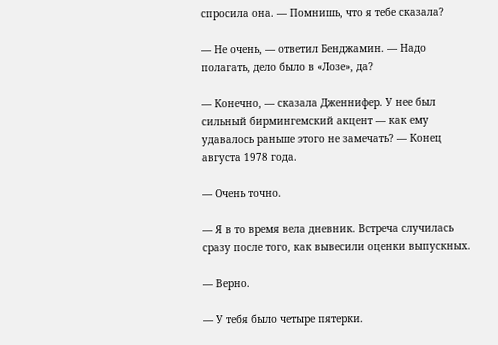спросила она. — Помнишь, что я тебе сказала?

— Не очень, — ответил Бенджамин. — Надо полагать, дело было в «Лозе», да?

— Конечно, — сказала Дженнифер. У нее был сильный бирмингемский акцент — как ему удавалось раньше этого не замечать? — Конец августа 1978 года.

— Очень точно.

— Я в то время вела дневник. Встреча случилась сразу после того, как вывесили оценки выпускных.

— Верно.

— У тебя было четыре пятерки.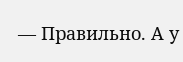— Правильно. А у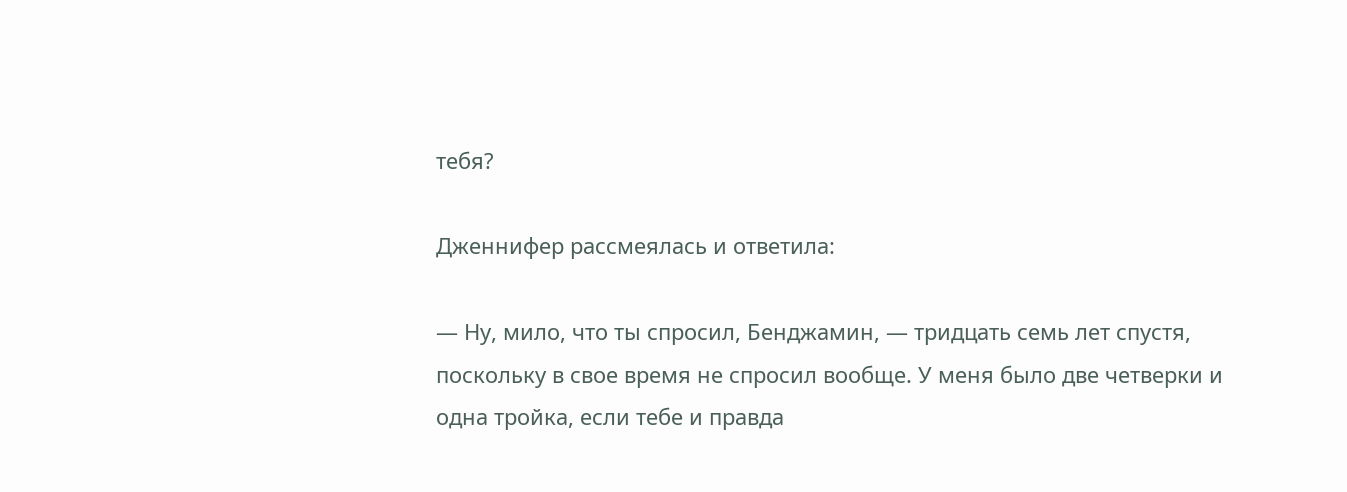тебя?

Дженнифер рассмеялась и ответила:

— Ну, мило, что ты спросил, Бенджамин, — тридцать семь лет спустя, поскольку в свое время не спросил вообще. У меня было две четверки и одна тройка, если тебе и правда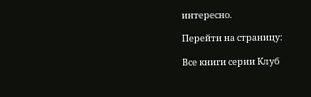интересно.

Перейти на страницу:

Все книги серии Клуб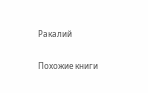Ракалий

Похожие книги